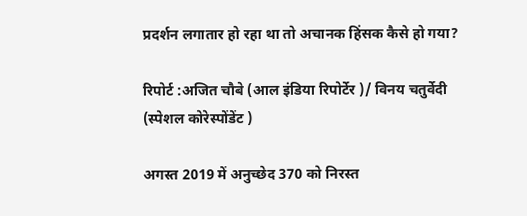प्रदर्शन लगातार हो रहा था तो अचानक हिंसक कैसे हो गया?

रिपोर्ट :अजित चौबे (आल इंडिया रिपोर्टेर )/ विनय चतुर्वेदी (स्पेशल कोरेस्पोंडेंट )

अगस्त 2019 में अनुच्छेद 370 को निरस्त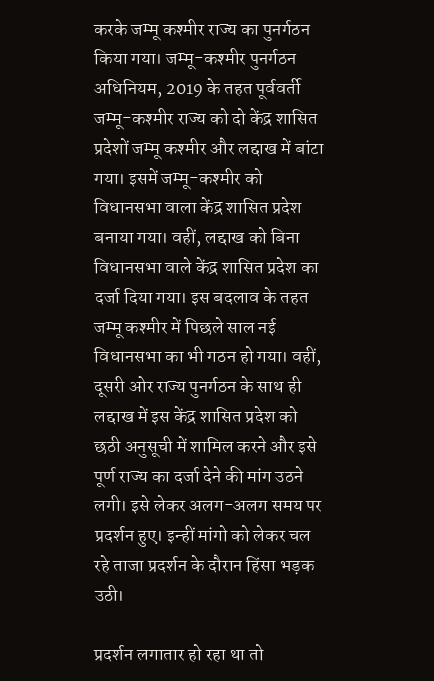करके जम्मू कश्मीर राज्य का पुनर्गठन किया गया। जम्मू-कश्मीर पुनर्गठन अधिनियम, 2019 के तहत पूर्ववर्ती जम्मू-कश्मीर राज्य को दो केंद्र शासित प्रदेशों जम्मू कश्मीर और लद्दाख में बांटा गया। इसमें जम्मू-कश्मीर को विधानसभा वाला केंद्र शासित प्रदेश बनाया गया। वहीं, लद्दाख को बिना विधानसभा वाले केंद्र शासित प्रदेश का दर्जा दिया गया। इस बदलाव के तहत जम्मू कश्मीर में पिछले साल नई विधानसभा का भी गठन हो गया। वहीं, दूसरी ओर राज्य पुनर्गठन के साथ ही लद्दाख में इस केंद्र शासित प्रदेश को छठी अनुसूची में शामिल करने और इसे पूर्ण राज्य का दर्जा देने की मांग उठने लगी। इसे लेकर अलग-अलग समय पर प्रदर्शन हुए। इन्हीं मांगो को लेकर चल रहे ताजा प्रदर्शन के दौरान हिंसा भड़क उठी।

प्रदर्शन लगातार हो रहा था तो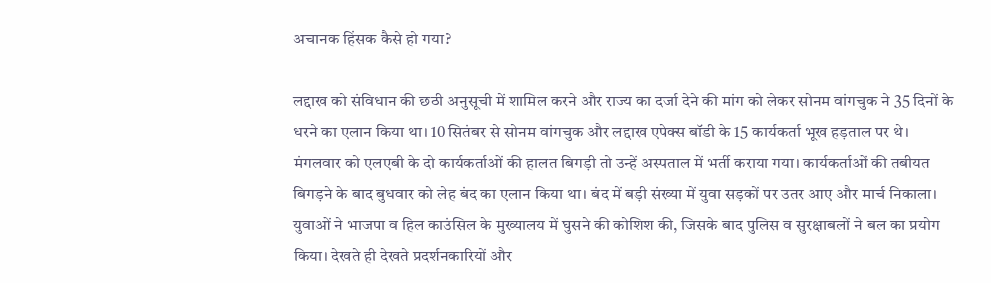अचानक हिंसक कैसे हो गया?

लद्दाख को संविधान की छठी अनुसूची में शामिल करने और राज्य का दर्जा देने की मांग को लेकर सोनम वांगचुक ने 35 दिनों के धरने का एलान किया था। 10 सितंबर से सोनम वांगचुक और लद्दाख एपेक्स बॉडी के 15 कार्यकर्ता भूख हड़ताल पर थे। मंगलवार को एलएबी के दो कार्यकर्ताओं की हालत बिगड़ी तो उन्हें अस्पताल में भर्ती कराया गया। कार्यकर्ताओं की तबीयत बिगड़ने के बाद बुधवार को लेह बंद का एलान किया था। बंद में बड़ी संख्या में युवा सड़कों पर उतर आए और मार्च निकाला। युवाओं ने भाजपा व हिल काउंसिल के मुख्यालय में घुसने की कोशिश की, जिसके बाद पुलिस व सुरक्षाबलों ने बल का प्रयोग किया। देखते ही देखते प्रदर्शनकारियों और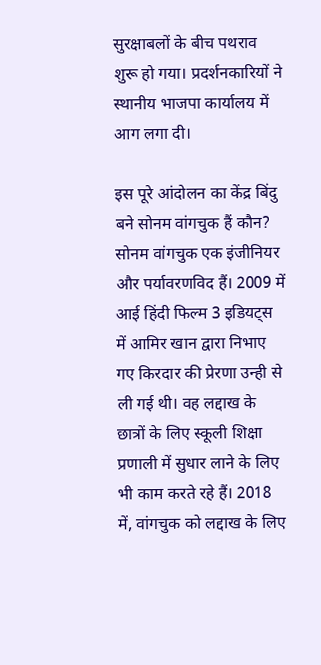सुरक्षाबलों के बीच पथराव शुरू हो गया। प्रदर्शनकारियों ने स्थानीय भाजपा कार्यालय में आग लगा दी।

इस पूरे आंदोलन का केंद्र बिंदु बने सोनम वांगचुक हैं कौन?
सोनम वांगचुक एक इंजीनियर और पर्यावरणविद हैं। 2009 में आई हिंदी फिल्म 3 इडियट्स में आमिर खान द्वारा निभाए गए किरदार की प्रेरणा उन्ही से ली गई थी। वह लद्दाख के छात्रों के लिए स्कूली शिक्षा प्रणाली में सुधार लाने के लिए भी काम करते रहे हैं। 2018 में, वांगचुक को लद्दाख के लिए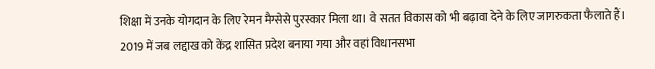शिक्षा में उनके योगदान के लिए रेमन मैग्सेसे पुरस्कार मिला था। वे सतत विकास को भी बढ़ावा देने के लिए जागरुकता फैलाते हैं। 2019 में जब लद्दाख को केंद्र शासित प्रदेश बनाया गया और वहां विधानसभा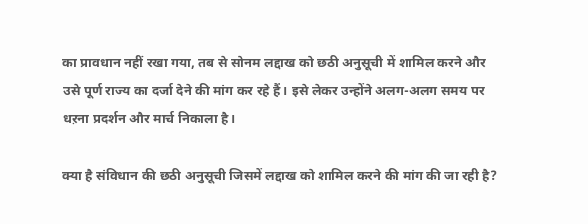का प्रावधान नहीं रखा गया, तब से सोनम लद्दाख को छठी अनुसूची में शामिल करने और उसे पूर्ण राज्य का दर्जा देने की मांग कर रहे हैं। इसे लेकर उन्होंने अलग-अलग समय पर धऱना प्रदर्शन और मार्च निकाला है।

क्या है संविधान की छठी अनुसूची जिसमें लद्दाख को शामिल करने की मांग की जा रही है?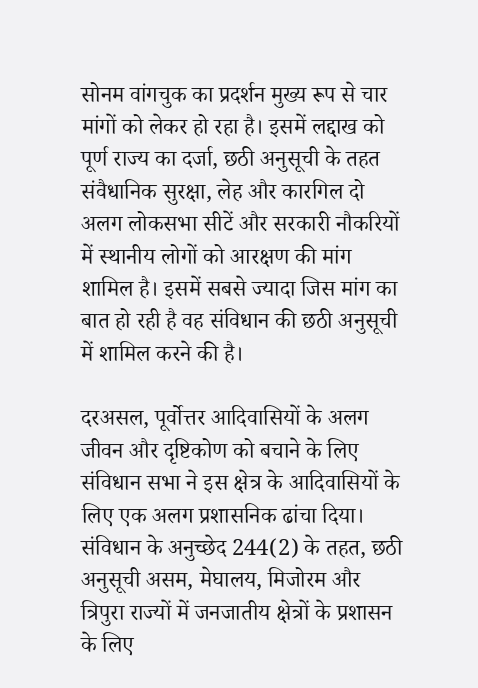सोनम वांगचुक का प्रदर्शन मुख्य रूप से चार मांगों को लेकर हो रहा है। इसमें लद्दाख को पूर्ण राज्य का दर्जा, छठी अनुसूची के तहत संवैधानिक सुरक्षा, लेह और कारगिल दो अलग लोकसभा सीटें और सरकारी नौकरियों में स्थानीय लोगों को आरक्षण की मांग शामिल है। इसमें सबसे ज्यादा जिस मांग का बात हो रही है वह संविधान की छठी अनुसूची में शामिल करने की है।

दरअसल, पूर्वोत्तर आदिवासियों के अलग जीवन और दृष्टिकोण को बचाने के लिए संविधान सभा ने इस क्षेत्र के आदिवासियों के लिए एक अलग प्रशासनिक ढांचा दिया। संविधान के अनुच्छेद 244(2) के तहत, छठी अनुसूची असम, मेघालय, मिजोरम और त्रिपुरा राज्यों में जनजातीय क्षेत्रों के प्रशासन के लिए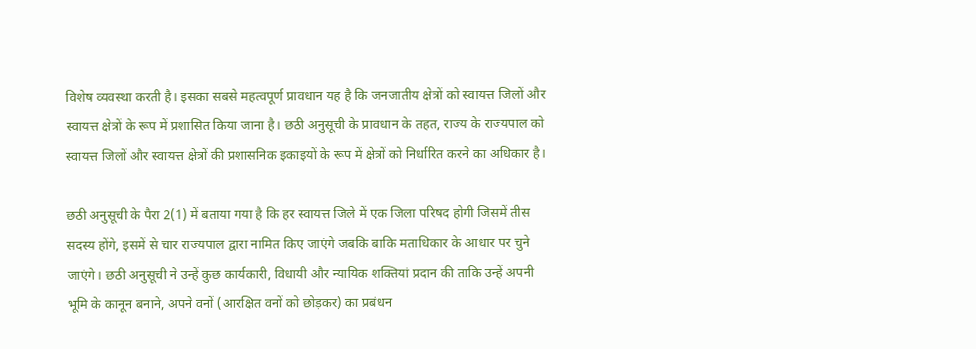विशेष व्यवस्था करती है। इसका सबसे महत्वपूर्ण प्रावधान यह है कि जनजातीय क्षेत्रों को स्वायत्त जिलों और स्वायत्त क्षेत्रों के रूप में प्रशासित किया जाना है। छठी अनुसूची के प्रावधान के तहत, राज्य के राज्यपाल को स्वायत्त जिलों और स्वायत्त क्षेत्रों की प्रशासनिक इकाइयों के रूप में क्षेत्रों को निर्धारित करने का अधिकार है।

छठी अनुसूची के पैरा 2(1) में बताया गया है कि हर स्वायत्त जिले में एक जिला परिषद होगी जिसमें तीस सदस्य होंगे, इसमें से चार राज्यपाल द्वारा नामित किए जाएंगे जबकि बाकि मताधिकार के आधार पर चुने जाएंगे। छठी अनुसूची ने उन्हें कुछ कार्यकारी, विधायी और न्यायिक शक्तियां प्रदान की ताकि उन्हें अपनी भूमि के कानून बनाने, अपने वनों (आरक्षित वनों को छोड़कर) का प्रबंधन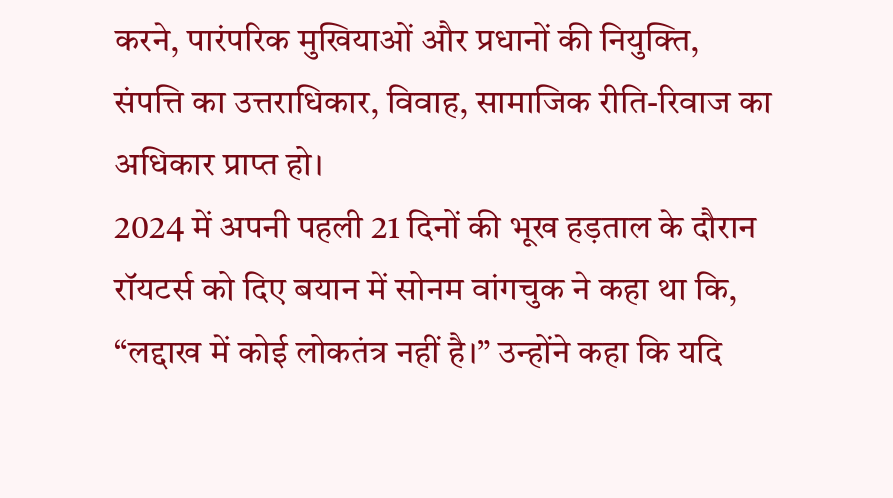करने, पारंपरिक मुखियाओं और प्रधानों की नियुक्ति, संपत्ति का उत्तराधिकार, विवाह, सामाजिक रीति-रिवाज का अधिकार प्राप्त हो।
2024 में अपनी पहली 21 दिनों की भूख हड़ताल के दौरान रॉयटर्स को दिए बयान में सोनम वांगचुक ने कहा था कि, “लद्दाख में कोई लोकतंत्र नहीं है।” उन्होंने कहा कि यदि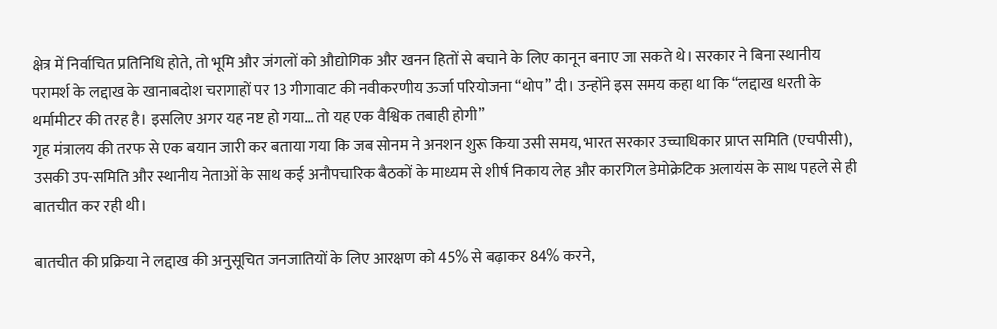क्षेत्र में निर्वाचित प्रतिनिधि होते, तो भूमि और जंगलों को औद्योगिक और खनन हितों से बचाने के लिए कानून बनाए जा सकते थे। सरकार ने बिना स्थानीय परामर्श के लद्दाख के खानाबदोश चरागाहों पर 13 गीगावाट की नवीकरणीय ऊर्जा परियोजना “थोप” दी। उन्होंने इस समय कहा था कि “लद्दाख धरती के थर्मामीटर की तरह है। इसलिए अगर यह नष्ट हो गया… तो यह एक वैश्विक तबाही होगी”
गृह मंत्रालय की तरफ से एक बयान जारी कर बताया गया कि जब सोनम ने अनशन शुरू किया उसी समय, भारत सरकार उच्चाधिकार प्राप्त समिति (एचपीसी), उसकी उप-समिति और स्थानीय नेताओं के साथ कई अनौपचारिक बैठकों के माध्यम से शीर्ष निकाय लेह और कारगिल डेमोक्रेटिक अलायंस के साथ पहले से ही बातचीत कर रही थी।

बातचीत की प्रक्रिया ने लद्दाख की अनुसूचित जनजातियों के लिए आरक्षण को 45% से बढ़ाकर 84% करने,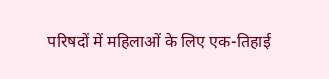परिषदों में महिलाओं के लिए एक-तिहाई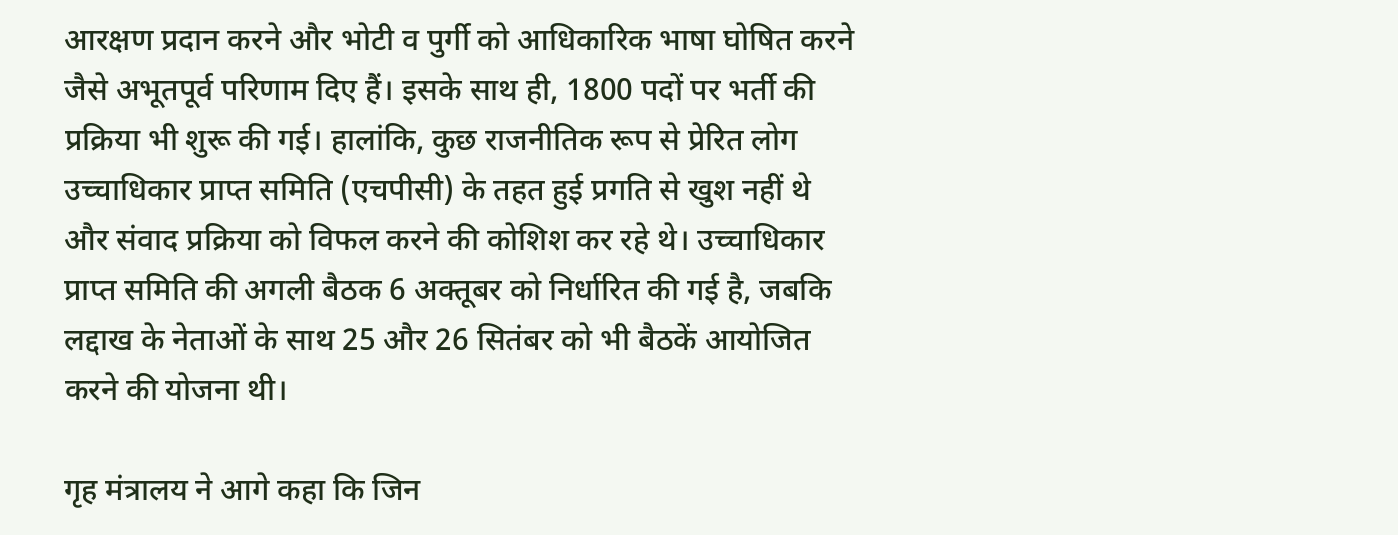आरक्षण प्रदान करने और भोटी व पुर्गी को आधिकारिक भाषा घोषित करने जैसे अभूतपूर्व परिणाम दिए हैं। इसके साथ ही, 1800 पदों पर भर्ती की प्रक्रिया भी शुरू की गई। हालांकि, कुछ राजनीतिक रूप से प्रेरित लोग उच्चाधिकार प्राप्त समिति (एचपीसी) के तहत हुई प्रगति से खुश नहीं थे और संवाद प्रक्रिया को विफल करने की कोशिश कर रहे थे। उच्चाधिकार प्राप्त समिति की अगली बैठक 6 अक्तूबर को निर्धारित की गई है, जबकि लद्दाख के नेताओं के साथ 25 और 26 सितंबर को भी बैठकें आयोजित करने की योजना थी।

गृह मंत्रालय ने आगे कहा कि जिन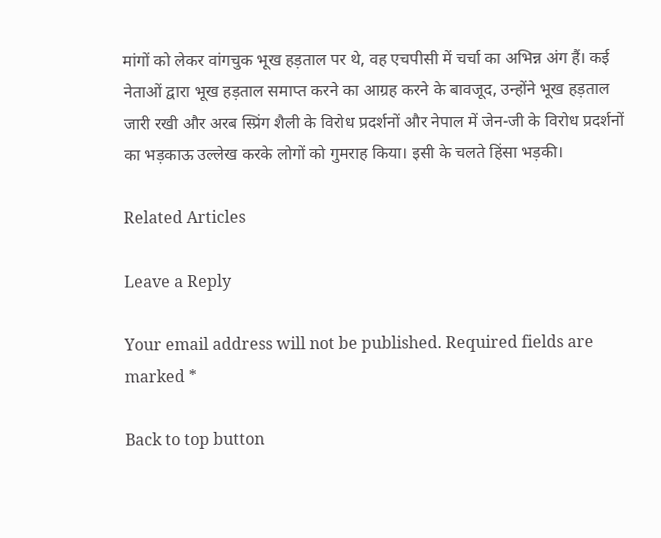मांगों को लेकर वांगचुक भूख हड़ताल पर थे, वह एचपीसी में चर्चा का अभिन्न अंग हैं। कई नेताओं द्वारा भूख हड़ताल समाप्त करने का आग्रह करने के बावजूद, उन्होंने भूख हड़ताल जारी रखी और अरब स्प्रिंग शैली के विरोध प्रदर्शनों और नेपाल में जेन-जी के विरोध प्रदर्शनों का भड़काऊ उल्लेख करके लोगों को गुमराह किया। इसी के चलते हिंसा भड़की।

Related Articles

Leave a Reply

Your email address will not be published. Required fields are marked *

Back to top button